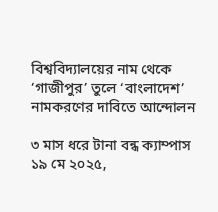বিশ্ববিদ্যালয়ের নাম থেকে ‘গাজীপুর’ তুলে ‘বাংলাদেশ’ নামকরণের দাবিতে আন্দোলন

৩ মাস ধরে টানা বন্ধ ক্যাম্পাস
১৯ মে ২০২৫,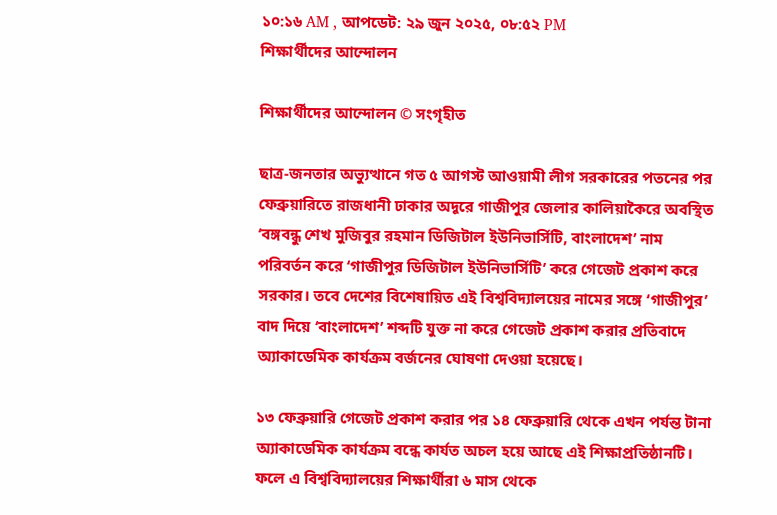১০:১৬ AM , আপডেট: ২৯ জুন ২০২৫, ০৮:৫২ PM
শিক্ষার্থীদের আন্দোলন

শিক্ষার্থীদের আন্দোলন © সংগৃহীত

ছাত্র-জনতার অভ্যুত্থানে গত ৫ আগস্ট আওয়ামী লীগ সরকারের পতনের পর ফেব্রুয়ারিতে রাজধানী ঢাকার অদূরে গাজীপুর জেলার কালিয়াকৈরে অবস্থিত ‘বঙ্গবন্ধু শেখ মুজিবুর রহমান ডিজিটাল ইউনিভার্সিটি, বাংলাদেশ’ নাম পরিবর্তন করে ‘গাজীপুর ডিজিটাল ইউনিভার্সিটি’ করে গেজেট প্রকাশ করে সরকার। তবে দেশের বিশেষায়িত এই বিশ্ববিদ্যালয়ের নামের সঙ্গে ‘গাজীপুর’ বাদ দিয়ে ‘বাংলাদেশ’ শব্দটি যুক্ত না করে গেজেট প্রকাশ করার প্রতিবাদে অ্যাকাডেমিক কার্যক্রম বর্জনের ঘোষণা দেওয়া হয়েছে।

১৩ ফেব্রুয়ারি গেজেট প্রকাশ করার পর ১৪ ফেব্রুয়ারি থেকে এখন পর্যন্ত টানা অ্যাকাডেমিক কার্যক্রম বন্ধে কার্যত অচল হয়ে আছে এই শিক্ষাপ্রতিষ্ঠানটি। ফলে এ বিশ্ববিদ্যালয়ের শিক্ষার্থীরা ৬ মাস থেকে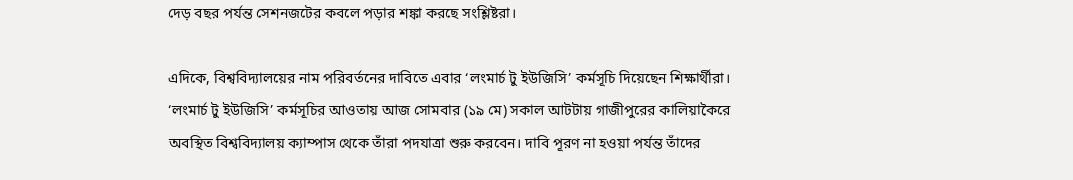দেড় বছর পর্যন্ত সেশনজটের কবলে পড়ার শঙ্কা করছে সংশ্লিষ্টরা।

এদিকে, বিশ্ববিদ্যালয়ের নাম পরিবর্তনের দাবিতে এবার ‘লংমার্চ টু ইউজিসি’ কর্মসূচি দিয়েছেন শিক্ষার্থীরা। ‘লংমার্চ টু ইউজিসি’ কর্মসূচির আওতায় আজ সোমবার (১৯ মে) সকাল আটটায় গাজীপুরের কালিয়াকৈরে অবস্থিত বিশ্ববিদ্যালয় ক্যাম্পাস থেকে তাঁরা পদযাত্রা শুরু করবেন। দাবি পূরণ না হওয়া পর্যন্ত তাঁদের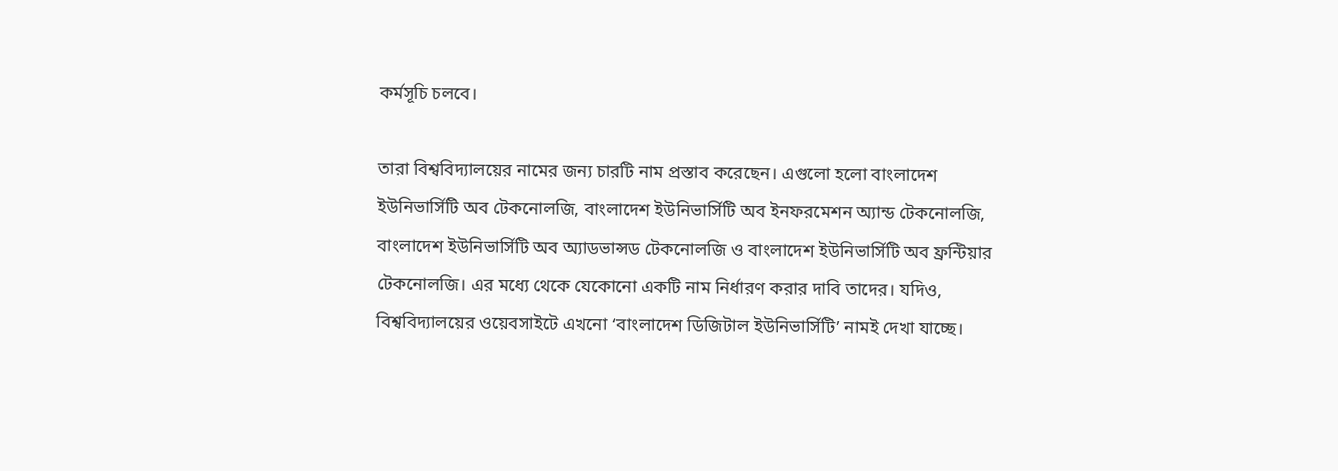কর্মসূচি চলবে।

তারা বিশ্ববিদ্যালয়ের নামের জন্য চারটি নাম প্রস্তাব করেছেন। এগুলো হলো বাংলাদেশ ইউনিভার্সিটি অব টেকনোলজি, বাংলাদেশ ইউনিভার্সিটি অব ইনফরমেশন অ্যান্ড টেকনোলজি, বাংলাদেশ ইউনিভার্সিটি অব অ্যাডভান্সড টেকনোলজি ও বাংলাদেশ ইউনিভার্সিটি অব ফ্রন্টিয়ার টেকনোলজি। এর মধ্যে থেকে যেকোনো একটি নাম নির্ধারণ করার দাবি তাদের। যদিও, বিশ্ববিদ্যালয়ের ওয়েবসাইটে এখনো ‘বাংলাদেশ ডিজিটাল ইউনিভার্সিটি’ নামই দেখা যাচ্ছে।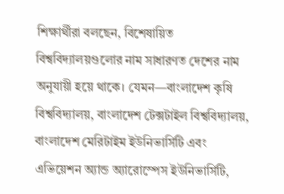শিক্ষার্থীরা বলছেন, বিশেষায়িত বিশ্ববিদ্যালয়গুলোর নাম সাধারণত দেশের নাম অনুযায়ী হয়ে থাকে। যেমন—বাংলাদেশ কৃষি বিশ্ববিদ্যালয়, বাংলাদেশ টেক্সটাইল বিশ্ববিদ্যালয়, বাংলাদেশ মেরিটাইম ইউনিভার্সিটি এবং এভিয়েশন অ্যান্ড অ্যারোস্পেস ইউনিভার্সিটি,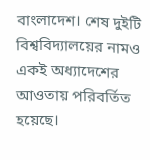বাংলাদেশ। শেষ দুইটি বিশ্ববিদ্যালয়ের নামও একই অধ্যাদেশের আওতায় পরিবর্তিত হয়েছে।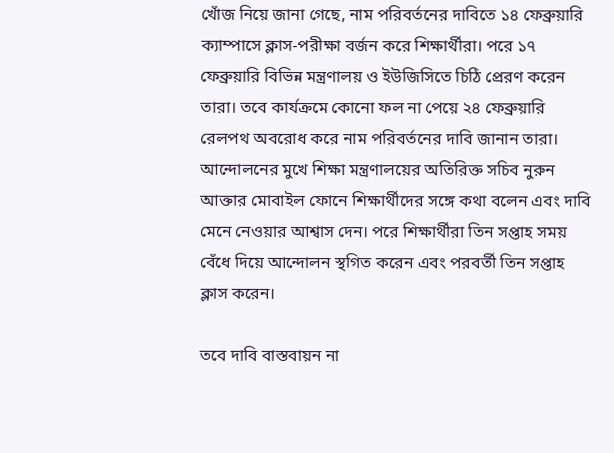খোঁজ নিয়ে জানা গেছে, নাম পরিবর্তনের দাবিতে ১৪ ফেব্রুয়ারি ক্যাম্পাসে ক্লাস-পরীক্ষা বর্জন করে শিক্ষার্থীরা। পরে ১৭ ফেব্রুয়ারি বিভিন্ন মন্ত্রণালয় ও ইউজিসিতে চিঠি প্রেরণ করেন তারা। তবে কার্যক্রমে কোনো ফল না পেয়ে ২৪ ফেব্রুয়ারি রেলপথ অবরোধ করে নাম পরিবর্তনের দাবি জানান তারা। আন্দোলনের মুখে শিক্ষা মন্ত্রণালয়ের অতিরিক্ত সচিব নুরুন আক্তার মোবাইল ফোনে শিক্ষার্থীদের সঙ্গে কথা বলেন এবং দাবি মেনে নেওয়ার আশ্বাস দেন। পরে শিক্ষার্থীরা তিন সপ্তাহ সময় বেঁধে দিয়ে আন্দোলন স্থগিত করেন এবং পরবর্তী তিন সপ্তাহ ক্লাস করেন।

তবে দাবি বাস্তবায়ন না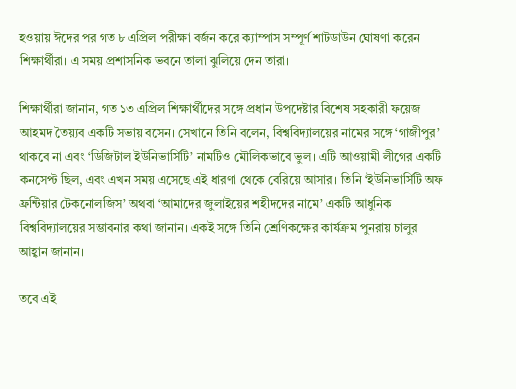হওয়ায় ঈদের পর গত ৮ এপ্রিল পরীক্ষা বর্জন করে ক্যাম্পাস সম্পূর্ণ শাটডাউন ঘোষণা করেন শিক্ষার্থীরা। এ সময় প্রশাসনিক ভবনে তালা ঝুলিয়ে দেন তারা।

শিক্ষার্থীরা জানান, গত ১৩ এপ্রিল শিক্ষার্থীদের সঙ্গে প্রধান উপদেষ্টার বিশেষ সহকারী ফয়েজ আহমদ তৈয়্যব একটি সভায় বসেন। সেখানে তিনি বলেন, বিশ্ববিদ্যালয়ের নামের সঙ্গে ‘গাজীপুর’ থাকবে না এবং ‘ডিজিটাল ইউনিভার্সিটি’ নামটিও মৌলিকভাবে ভুল। এটি আওয়ামী লীগের একটি কনসেপ্ট ছিল, এবং এখন সময় এসেছে এই ধারণা থেকে বেরিয়ে আসার। তিনি ‘ইউনিভার্সিটি অফ ফ্রন্টিয়ার টেকনোলজিস’ অথবা ‘আমাদের জুলাইয়ের শহীদদের নামে’ একটি আধুনিক বিশ্ববিদ্যালয়ের সম্ভাবনার কথা জানান। একই সঙ্গে তিনি শ্রেণিকক্ষের কার্যক্রম পুনরায় চালুর আহ্বান জানান।

তবে এই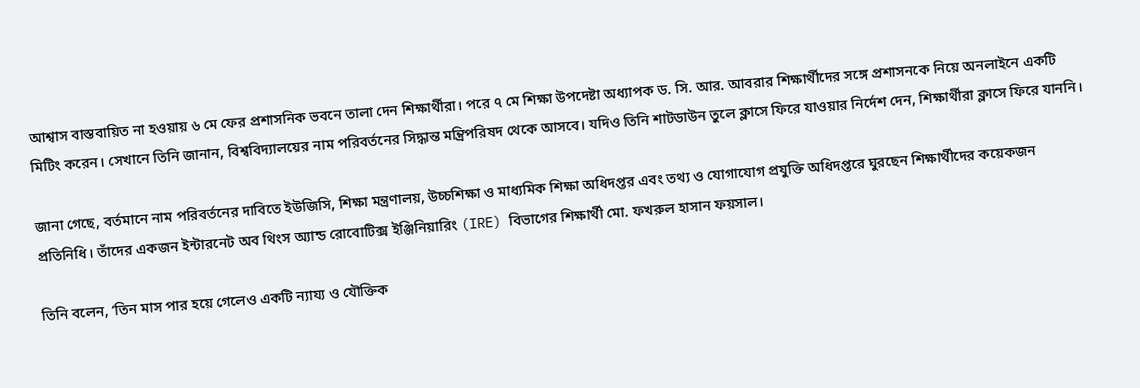আশ্বাস বাস্তবায়িত না হওয়ায় ৬ মে ফের প্রশাসনিক ভবনে তালা দেন শিক্ষার্থীরা। পরে ৭ মে শিক্ষা উপদেষ্টা অধ্যাপক ড. সি. আর. আবরার শিক্ষার্থীদের সঙ্গে প্রশাসনকে নিয়ে অনলাইনে একটি মিটিং করেন। সেখানে তিনি জানান, বিশ্ববিদ্যালয়ের নাম পরিবর্তনের সিদ্ধান্ত মন্ত্রিপরিষদ থেকে আসবে। যদিও তিনি শাটডাউন তুলে ক্লাসে ফিরে যাওয়ার নির্দেশ দেন, শিক্ষার্থীরা ক্লাসে ফিরে যাননি।

জানা গেছে, বর্তমানে নাম পরিবর্তনের দাবিতে ইউজিসি, শিক্ষা মন্ত্রণালয়, উচ্চশিক্ষা ও মাধ্যমিক শিক্ষা অধিদপ্তর এবং তথ্য ও যোগাযোগ প্রযুক্তি অধিদপ্তরে ঘুরছেন শিক্ষার্থীদের কয়েকজন প্রতিনিধি। তাঁদের একজন ইন্টারনেট অব থিংস অ্যান্ড রোবোটিক্স ইঞ্জিনিয়ারিং (IRE) বিভাগের শিক্ষার্থী মো. ফখরুল হাসান ফয়সাল।

তিনি বলেন, ‘তিন মাস পার হয়ে গেলেও একটি ন্যায্য ও যৌক্তিক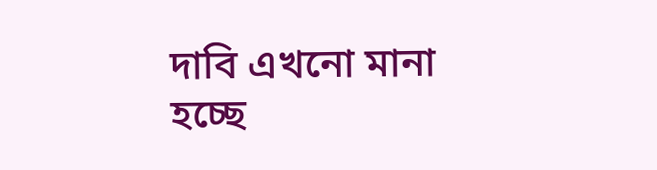দাবি এখনো মানা হচ্ছে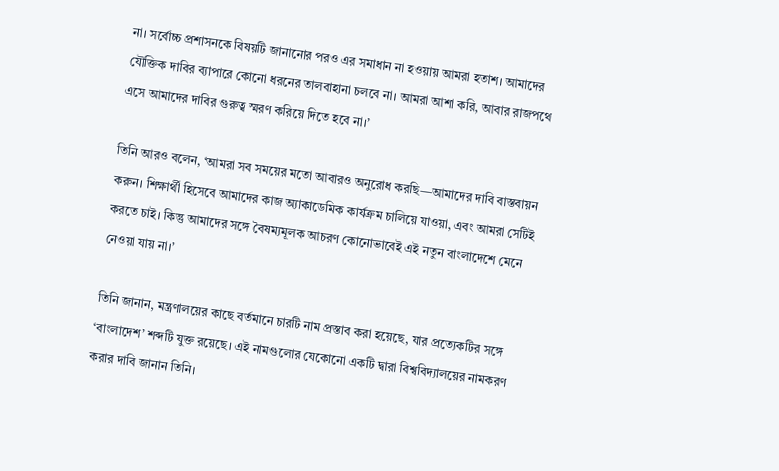না। সর্বোচ্চ প্রশাসনকে বিষয়টি জানানোর পরও এর সমাধান না হওয়ায় আমরা হতাশ। আমাদের যৌক্তিক দাবির ব্যাপারে কোনো ধরনের তালবাহানা চলবে না। আমরা আশা করি, আবার রাজপথে এসে আমাদের দাবির গুরুত্ব স্মরণ করিয়ে দিতে হবে না।’

তিনি আরও বলেন, ‘আমরা সব সময়ের মতো আবারও অনুরোধ করছি—আমাদের দাবি বাস্তবায়ন করুন। শিক্ষার্থী হিসেবে আমাদের কাজ অ্যাকাডেমিক কার্যক্রম চালিয়ে যাওয়া, এবং আমরা সেটিই করতে চাই। কিন্তু আমাদের সঙ্গে বৈষম্যমূলক আচরণ কোনোভাবেই এই নতুন বাংলাদেশে মেনে নেওয়া যায় না।’

তিনি জানান, মন্ত্রণালয়ের কাছে বর্তমানে চারটি নাম প্রস্তাব করা হয়েছে, যার প্রত্যেকটির সঙ্গে ‘বাংলাদেশ’ শব্দটি যুক্ত রয়েছে। এই নামগুলোর যেকোনো একটি দ্বারা বিশ্ববিদ্যালয়ের নামকরণ করার দাবি জানান তিনি।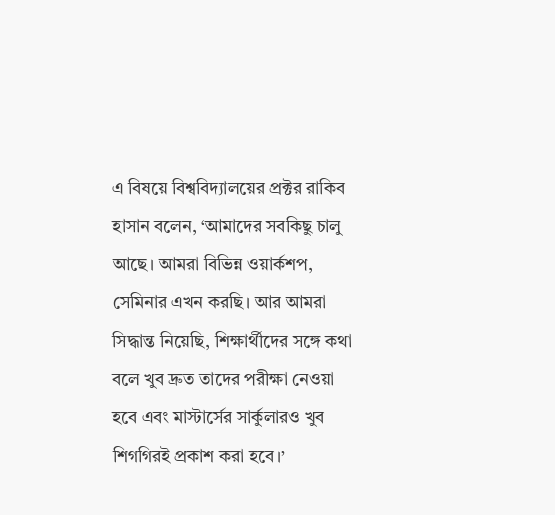এ বিষয়ে বিশ্ববিদ্যালয়ের প্রক্টর রাকিব হাসান বলেন, ‘আমাদের সবকিছু চালু আছে। আমরা বিভিন্ন ওয়ার্কশপ, সেমিনার এখন করছি। আর আমরা সিদ্ধান্ত নিয়েছি, শিক্ষার্থীদের সঙ্গে কথা বলে খুব দ্রুত তাদের পরীক্ষা নেওয়া হবে এবং মাস্টার্সের সার্কুলারও খুব শিগগিরই প্রকাশ করা হবে।’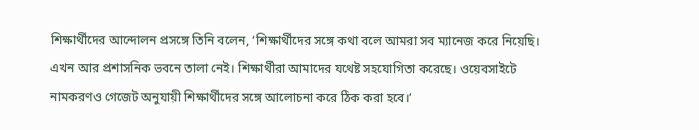শিক্ষার্থীদের আন্দোলন প্রসঙ্গে তিনি বলেন, ‘শিক্ষার্থীদের সঙ্গে কথা বলে আমরা সব ম্যানেজ করে নিয়েছি। এখন আর প্রশাসনিক ভবনে তালা নেই। শিক্ষার্থীরা আমাদের যথেষ্ট সহযোগিতা করেছে। ওয়েবসাইটে নামকরণও গেজেট অনুযায়ী শিক্ষার্থীদের সঙ্গে আলোচনা করে ঠিক করা হবে।’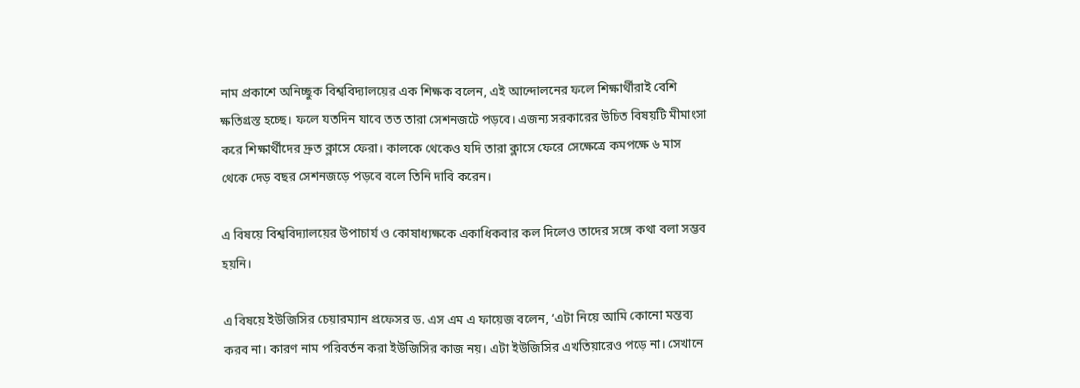নাম প্রকাশে অনিচ্ছুক বিশ্ববিদ্যালয়ের এক শিক্ষক বলেন, এই আন্দোলনের ফলে শিক্ষার্থীরাই বেশি ক্ষতিগ্রস্ত হচ্ছে। ফলে যতদিন যাবে তত তারা সেশনজটে পড়বে। এজন্য সরকারের উচিত বিষয়টি মীমাংসা করে শিক্ষার্থীদের দ্রুত ক্লাসে ফেরা। কালকে থেকেও যদি তারা ক্লাসে ফেরে সেক্ষেত্রে কমপক্ষে ৬ মাস থেকে দেড় বছর সেশনজড়ে পড়বে বলে তিনি দাবি করেন।

এ বিষয়ে বিশ্ববিদ্যালয়ের উপাচার্য ও কোষাধ্যক্ষকে একাধিকবার কল দিলেও তাদের সঙ্গে কথা বলা সম্ভব হয়নি।

এ বিষয়ে ইউজিসির চেয়ারম্যান প্রফেসর ড. এস এম এ ফায়েজ বলেন, ‘এটা নিয়ে আমি কোনো মন্তব্য করব না। কারণ নাম পরিবর্তন করা ইউজিসির কাজ নয়। এটা ইউজিসির এখতিয়ারেও পড়ে না। সেখানে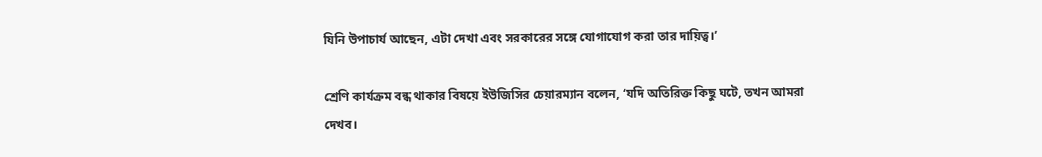যিনি উপাচার্য আছেন, এটা দেখা এবং সরকারের সঙ্গে যোগাযোগ করা তার দায়িত্ব।’

শ্রেণি কার্যক্রম বন্ধ থাকার বিষয়ে ইউজিসির চেয়ারম্যান বলেন, ‘যদি অতিরিক্ত কিছু ঘটে, তখন আমরা দেখব।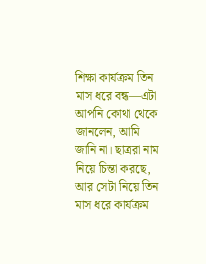শিক্ষা কার্যক্রম তিন মাস ধরে বন্ধ—এটা আপনি কোথা থেকে জানলেন, আমি জানি না। ছাত্ররা নাম নিয়ে চিন্তা করছে, আর সেটা নিয়ে তিন মাস ধরে কার্যক্রম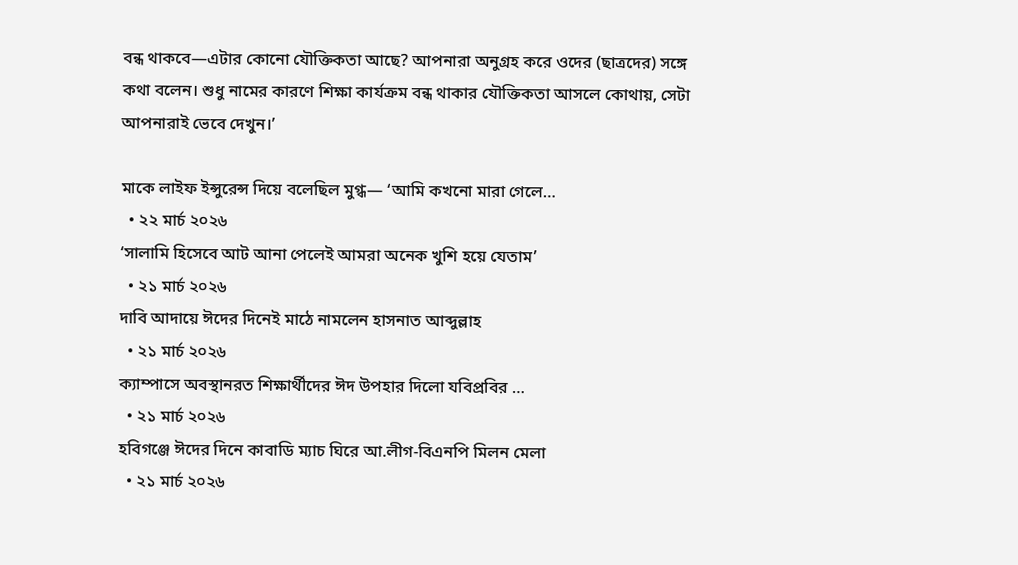বন্ধ থাকবে—এটার কোনো যৌক্তিকতা আছে? আপনারা অনুগ্রহ করে ওদের (ছাত্রদের) সঙ্গে কথা বলেন। শুধু নামের কারণে শিক্ষা কার্যক্রম বন্ধ থাকার যৌক্তিকতা আসলে কোথায়, সেটা আপনারাই ভেবে দেখুন।’

মাকে লাইফ ইন্সুরেন্স দিয়ে বলেছিল মুগ্ধ— ‘আমি কখনো মারা গেলে…
  • ২২ মার্চ ২০২৬
‘সালামি হিসেবে আট আনা পেলেই আমরা অনেক খুশি হয়ে যেতাম’
  • ২১ মার্চ ২০২৬
দাবি আদায়ে ঈদের দিনেই মাঠে নামলেন হাসনাত আব্দুল্লাহ
  • ২১ মার্চ ২০২৬
ক্যাম্পাসে অবস্থানরত শিক্ষার্থীদের ঈদ উপহার দিলো যবিপ্রবির …
  • ২১ মার্চ ২০২৬
হবিগঞ্জে ঈদের দিনে কাবাডি ম্যাচ ঘিরে আ.লীগ-বিএনপি মিলন মেলা
  • ২১ মার্চ ২০২৬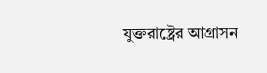যুক্তরাষ্ট্রের আগ্রাসন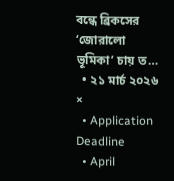বন্ধে ব্রিকসের ‘জোরালো ভূমিকা’ চায় ত…
  • ২১ মার্চ ২০২৬
×
  • Application Deadline
  • April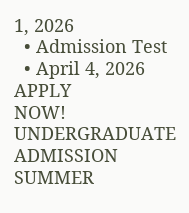1, 2026
  • Admission Test
  • April 4, 2026
APPLY
NOW!
UNDERGRADUATE ADMISSION
SUMMER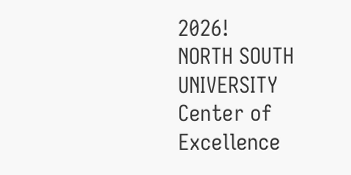2026!
NORTH SOUTH UNIVERSITY
Center of Excellence